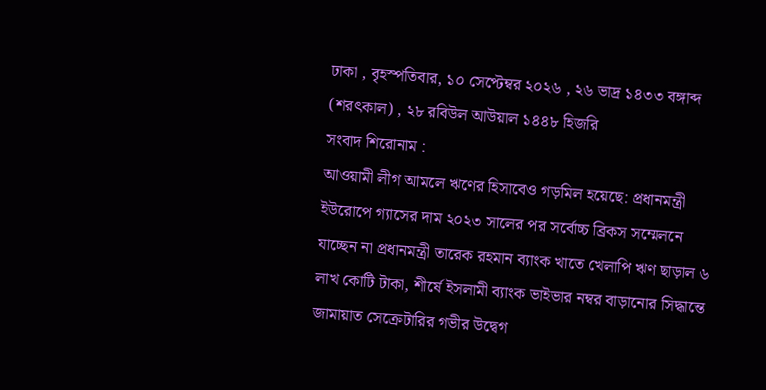ঢাকা , বৃহস্পতিবার, ১০ সেপ্টেম্বর ২০২৬ , ২৬ ভাদ্র ১৪৩৩ বঙ্গাব্দ (শরৎকাল) , ২৮ রবিউল আউয়াল ১৪৪৮ হিজরি
সংবাদ শিরোনাম :
আওয়ামী লীগ আমলে ঋণের হিসাবেও গড়মিল হয়েছে: প্রধানমন্ত্রী ইউরোপে গ্যাসের দাম ২০২৩ সালের পর সর্বোচ্চ ব্রিকস সম্মেলনে যাচ্ছেন না প্রধানমন্ত্রী তারেক রহমান ব্যাংক খাতে খেলাপি ঋণ ছাড়াল ৬ লাখ কোটি টাকা, শীর্ষে ইসলামী ব্যাংক ভাইভার নম্বর বাড়ানোর সিদ্ধান্তে জামায়াত সেক্রেটারির গভীর উদ্বেগ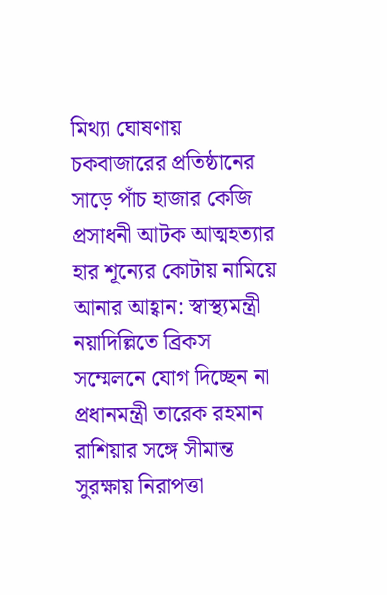মিথ্যা ঘোষণায় চকবাজারের প্রতিষ্ঠানের সাড়ে পাঁচ হাজার কেজি প্রসাধনী আটক আত্মহত্যার হার শূন্যের কোটায় নামিয়ে আনার আহ্বান: স্বাস্থ্যমন্ত্রী নয়াদিল্লিতে ব্রিকস সম্মেলনে যোগ দিচ্ছেন না প্রধানমন্ত্রী তারেক রহমান রাশিয়ার সঙ্গে সীমান্ত সুরক্ষায় নিরাপত্তা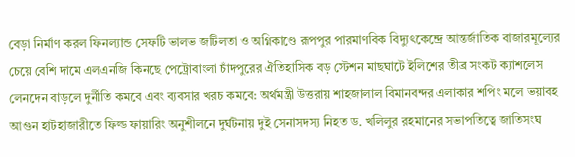বেড়া নির্মাণ করল ফিনল্যান্ড সেফটি ভালভ জটিলতা ও অগ্নিকাণ্ডে রূপপুর পারমাণবিক বিদ্যুৎকেন্দ্রে আন্তর্জাতিক বাজারমূল্যের চেয়ে বেশি দামে এলএনজি কিনছে পেট্রোবাংলা চাঁদপুরের ঐতিহাসিক বড় স্টেশন মাছঘাটে ইলিশের তীব্র সংকট ক্যাশলেস লেনদেন বাড়লে দুর্নীতি কমবে এবং ব্যবসার খরচ কমবে: অর্থমন্ত্রী উত্তরায় শাহজালাল বিমানবন্দর এলাকার শপিং মলে ভয়াবহ আগুন হাটহাজারীতে ফিল্ড ফায়ারিং অনুশীলনে দুর্ঘটনায় দুই সেনাসদস্য নিহত ড. খলিলুর রহমানের সভাপতিত্বে জাতিসংঘ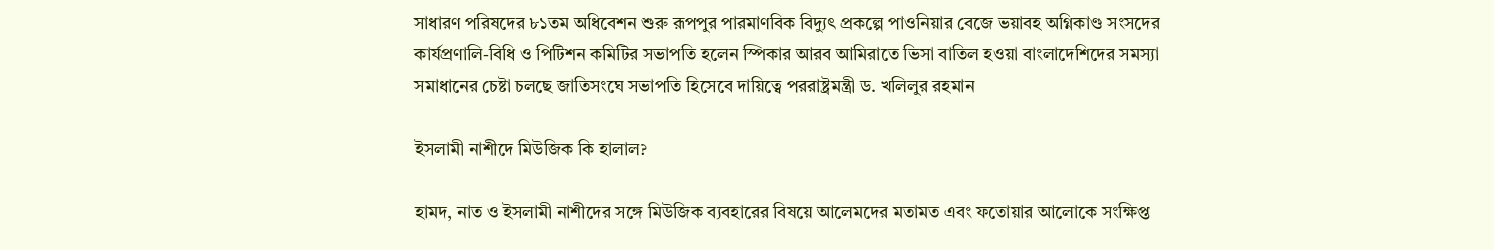সাধারণ পরিষদের ৮১তম অধিবেশন শুরু রূপপুর পারমাণবিক বিদ্যুৎ প্রকল্পে পাওনিয়ার বেজে ভয়াবহ অগ্নিকাণ্ড সংসদের কার্যপ্রণালি-বিধি ও পিটিশন কমিটির সভাপতি হলেন স্পিকার আরব আমিরাতে ভিসা বাতিল হওয়া বাংলাদেশিদের সমস্যা সমাধানের চেষ্টা চলছে জাতিসংঘে সভাপতি হিসেবে দায়িত্বে পররাষ্ট্রমন্ত্রী ড. খলিলুর রহমান

ইসলামী নাশীদে মিউজিক কি হালাল?

হামদ, নাত ও ইসলামী নাশীদের সঙ্গে মিউজিক ব্যবহারের বিষয়ে আলেমদের মতামত এবং ফতোয়ার আলোকে সংক্ষিপ্ত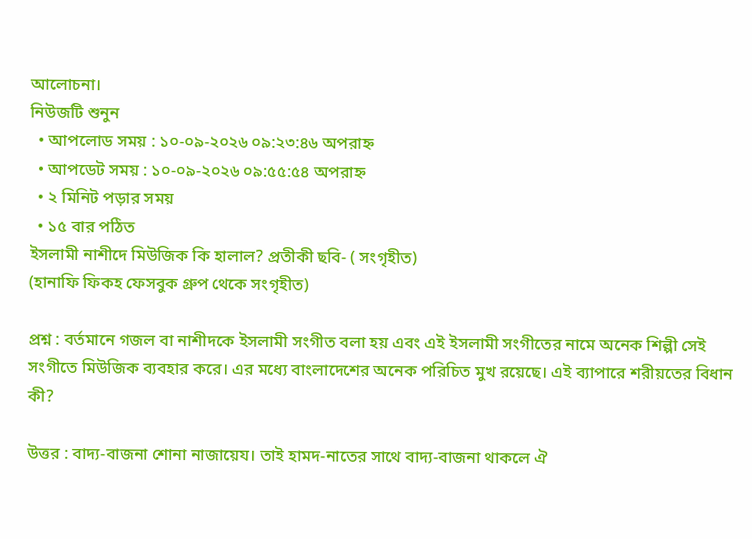আলোচনা।
নিউজটি শুনুন
  • আপলোড সময় : ১০-০৯-২০২৬ ০৯:২৩:৪৬ অপরাহ্ন
  • আপডেট সময় : ১০-০৯-২০২৬ ০৯:৫৫:৫৪ অপরাহ্ন
  • ২ মিনিট পড়ার সময়
  • ১৫ বার পঠিত
ইসলামী নাশীদে মিউজিক কি হালাল? প্রতীকী ছবি- ( সংগৃহীত)
(হানাফি ফিকহ ফেসবুক গ্রুপ থেকে সংগৃহীত)

প্রশ্ন : বর্তমানে গজল বা নাশীদকে ইসলামী সংগীত বলা হয় এবং এই ইসলামী সংগীতের নামে অনেক শিল্পী সেই সংগীতে মিউজিক ব্যবহার করে। এর মধ্যে বাংলাদেশের অনেক পরিচিত মুখ রয়েছে। এই ব্যাপারে শরীয়তের বিধান কী?

উত্তর : বাদ্য-বাজনা শোনা নাজায়েয। তাই হামদ-নাতের সাথে বাদ্য-বাজনা থাকলে ঐ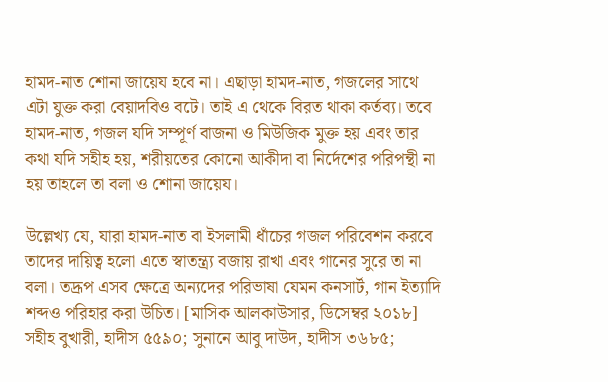হামদ-নাত শোনা জায়েয হবে না। এছাড়া হামদ-নাত, গজলের সাথে এটা যুক্ত করা বেয়াদবিও বটে। তাই এ থেকে বিরত থাকা কর্তব্য। তবে হামদ-নাত, গজল যদি সম্পূর্ণ বাজনা ও মিউজিক মুক্ত হয় এবং তার কথা যদি সহীহ হয়, শরীয়তের কোনো আকীদা বা নির্দেশের পরিপন্থী না হয় তাহলে তা বলা ও শোনা জায়েয।

উল্লেখ্য যে, যারা হামদ-নাত বা ইসলামী ধাঁচের গজল পরিবেশন করবে তাদের দায়িত্ব হলো এতে স্বাতন্ত্র্য বজায় রাখা এবং গানের সুরে তা না বলা। তদ্রূপ এসব ক্ষেত্রে অন্যদের পরিভাষা যেমন কনসার্ট, গান ইত্যাদি শব্দও পরিহার করা উচিত। [মাসিক আলকাউসার, ডিসেম্বর ২০১৮]
সহীহ বুখারী, হাদীস ৫৫৯০; সুনানে আবু দাউদ, হাদীস ৩৬৮৫;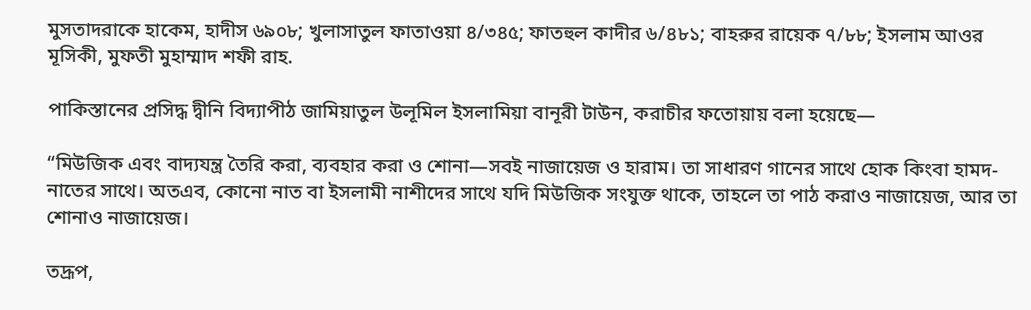মুসতাদরাকে হাকেম, হাদীস ৬৯০৮; খুলাসাতুল ফাতাওয়া ৪/৩৪৫; ফাতহুল কাদীর ৬/৪৮১; বাহরুর রায়েক ৭/৮৮; ইসলাম আওর মূসিকী, মুফতী মুহাম্মাদ শফী রাহ.

পাকিস্তানের প্রসিদ্ধ দ্বীনি বিদ্যাপীঠ জামিয়াতুল উলূমিল ইসলামিয়া বানূরী টাউন, করাচীর ফতোয়ায় বলা হয়েছে—

“মিউজিক এবং বাদ্যযন্ত্র তৈরি করা, ব্যবহার করা ও শোনা—সবই নাজায়েজ ও হারাম। তা সাধারণ গানের সাথে হোক কিংবা হামদ-নাতের সাথে। অতএব, কোনো নাত বা ইসলামী নাশীদের সাথে যদি মিউজিক সংযুক্ত থাকে, তাহলে তা পাঠ করাও নাজায়েজ, আর তা শোনাও নাজায়েজ।

তদ্রূপ,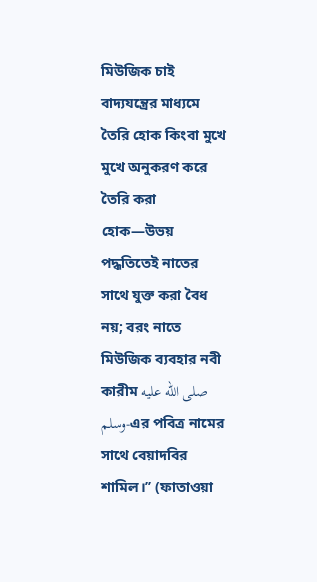মিউজিক চাই বাদ্যযন্ত্রের মাধ্যমে তৈরি হোক কিংবা মুখে মুখে অনুকরণ করে তৈরি করা হোক—উভয় পদ্ধতিতেই নাতের সাথে যুক্ত করা বৈধ নয়; বরং নাতে মিউজিক ব্যবহার নবী কারীম صلى الله عليه وسلم-এর পবিত্র নামের সাথে বেয়াদবির শামিল।’’ (ফাতাওয়া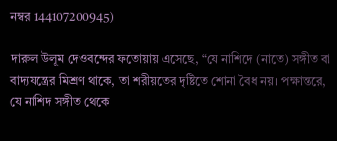নম্বর 144107200945)

দারুল উলূম দেওবন্দের ফতোয়ায় এসেছে, “যে নাশিদে (নাতে) সঙ্গীত বা বাদ্যযন্ত্রের মিশ্রণ থাকে, তা শরীয়তের দৃষ্টিতে শোনা বৈধ নয়। পক্ষান্তরে, যে নাশিদ সঙ্গীত থেকে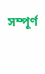সম্পূর্ণ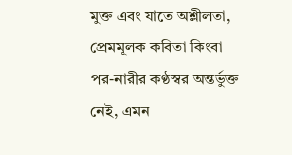মুক্ত এবং যাতে অশ্লীলতা, প্রেমমূলক কবিতা কিংবা পর-নারীর কণ্ঠস্বর অন্তর্ভুক্ত নেই, এমন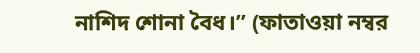নাশিদ শোনা বৈধ।” (ফাতাওয়া নম্বর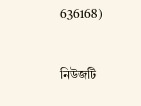636168)


নিউজটি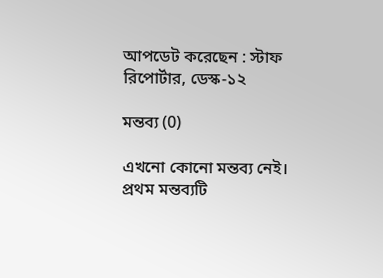আপডেট করেছেন : স্টাফ রিপোর্টার, ডেস্ক-১২

মন্তব্য (0)

এখনো কোনো মন্তব্য নেই। প্রথম মন্তব্যটি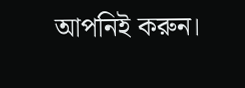আপনিই করুন।